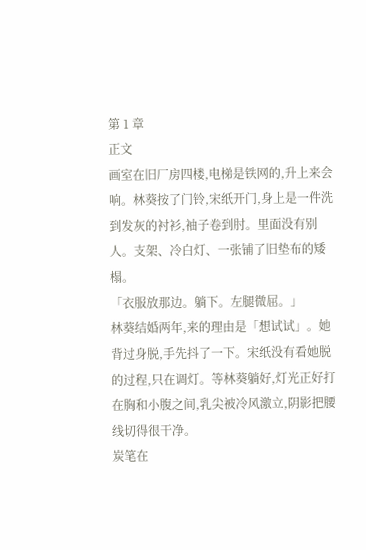第 1 章
正文
画室在旧厂房四楼,电梯是铁网的,升上来会响。林葵按了门铃,宋纸开门,身上是一件洗到发灰的衬衫,袖子卷到肘。里面没有别人。支架、冷白灯、一张铺了旧垫布的矮榻。
「衣服放那边。躺下。左腿微屈。」
林葵结婚两年,来的理由是「想试试」。她背过身脱,手先抖了一下。宋纸没有看她脱的过程,只在调灯。等林葵躺好,灯光正好打在胸和小腹之间,乳尖被冷风激立,阴影把腰线切得很干净。
炭笔在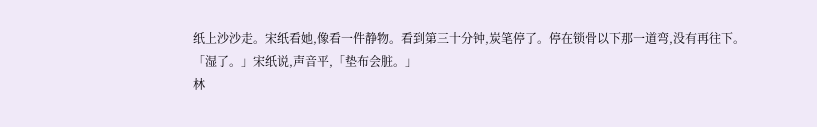纸上沙沙走。宋纸看她,像看一件静物。看到第三十分钟,炭笔停了。停在锁骨以下那一道弯,没有再往下。
「湿了。」宋纸说,声音平,「垫布会脏。」
林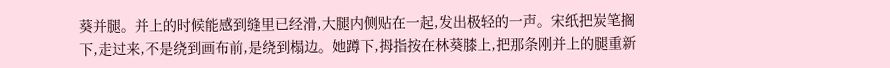葵并腿。并上的时候能感到缝里已经滑,大腿内侧贴在一起,发出极轻的一声。宋纸把炭笔搁下,走过来,不是绕到画布前,是绕到榻边。她蹲下,拇指按在林葵膝上,把那条刚并上的腿重新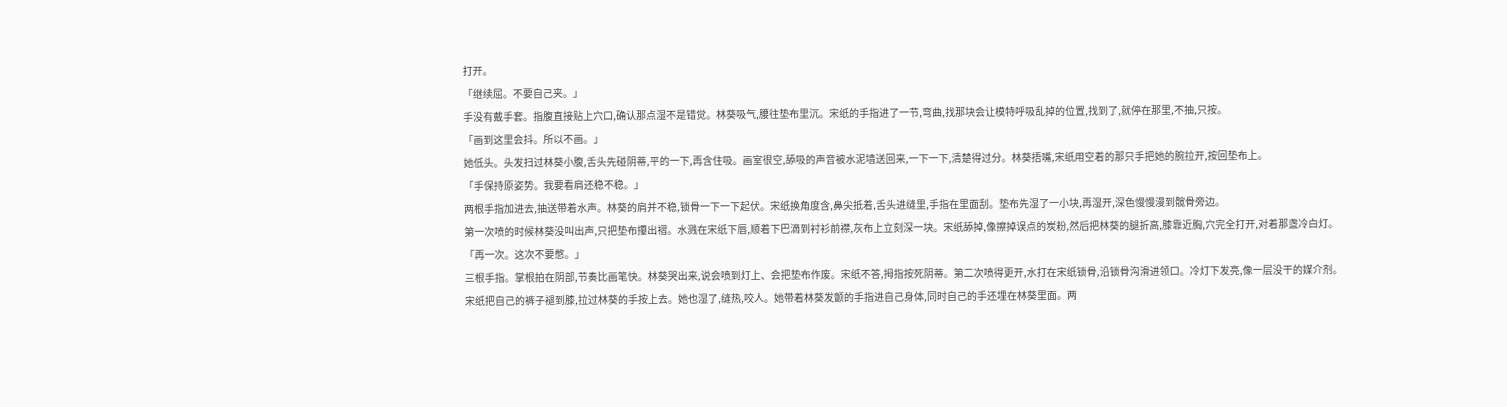打开。
「继续屈。不要自己夹。」
手没有戴手套。指腹直接贴上穴口,确认那点湿不是错觉。林葵吸气,腰往垫布里沉。宋纸的手指进了一节,弯曲,找那块会让模特呼吸乱掉的位置,找到了,就停在那里,不抽,只按。
「画到这里会抖。所以不画。」
她低头。头发扫过林葵小腹,舌头先碰阴蒂,平的一下,再含住吸。画室很空,舔吸的声音被水泥墙送回来,一下一下,清楚得过分。林葵捂嘴,宋纸用空着的那只手把她的腕拉开,按回垫布上。
「手保持原姿势。我要看肩还稳不稳。」
两根手指加进去,抽送带着水声。林葵的肩并不稳,锁骨一下一下起伏。宋纸换角度含,鼻尖抵着,舌头进缝里,手指在里面刮。垫布先湿了一小块,再湿开,深色慢慢漫到髋骨旁边。
第一次喷的时候林葵没叫出声,只把垫布攥出褶。水溅在宋纸下唇,顺着下巴滴到衬衫前襟,灰布上立刻深一块。宋纸舔掉,像擦掉误点的炭粉,然后把林葵的腿折高,膝靠近胸,穴完全打开,对着那盏冷白灯。
「再一次。这次不要憋。」
三根手指。掌根拍在阴部,节奏比画笔快。林葵哭出来,说会喷到灯上、会把垫布作废。宋纸不答,拇指按死阴蒂。第二次喷得更开,水打在宋纸锁骨,沿锁骨沟滑进领口。冷灯下发亮,像一层没干的媒介剂。
宋纸把自己的裤子褪到膝,拉过林葵的手按上去。她也湿了,缝热,咬人。她带着林葵发颤的手指进自己身体,同时自己的手还埋在林葵里面。两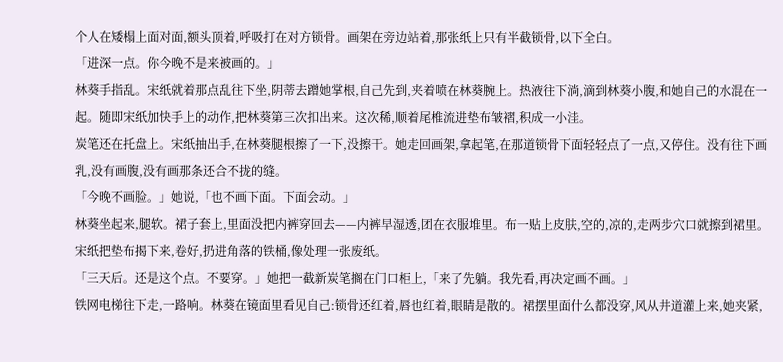个人在矮榻上面对面,额头顶着,呼吸打在对方锁骨。画架在旁边站着,那张纸上只有半截锁骨,以下全白。
「进深一点。你今晚不是来被画的。」
林葵手指乱。宋纸就着那点乱往下坐,阴蒂去蹭她掌根,自己先到,夹着喷在林葵腕上。热液往下淌,滴到林葵小腹,和她自己的水混在一起。随即宋纸加快手上的动作,把林葵第三次扣出来。这次稀,顺着尾椎流进垫布皱褶,积成一小洼。
炭笔还在托盘上。宋纸抽出手,在林葵腿根擦了一下,没擦干。她走回画架,拿起笔,在那道锁骨下面轻轻点了一点,又停住。没有往下画乳,没有画腹,没有画那条还合不拢的缝。
「今晚不画脸。」她说,「也不画下面。下面会动。」
林葵坐起来,腿软。裙子套上,里面没把内裤穿回去——内裤早湿透,团在衣服堆里。布一贴上皮肤,空的,凉的,走两步穴口就擦到裙里。宋纸把垫布揭下来,卷好,扔进角落的铁桶,像处理一张废纸。
「三天后。还是这个点。不要穿。」她把一截新炭笔搁在门口柜上,「来了先躺。我先看,再决定画不画。」
铁网电梯往下走,一路响。林葵在镜面里看见自己:锁骨还红着,唇也红着,眼睛是散的。裙摆里面什么都没穿,风从井道灌上来,她夹紧,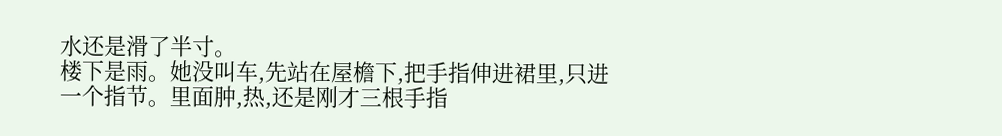水还是滑了半寸。
楼下是雨。她没叫车,先站在屋檐下,把手指伸进裙里,只进一个指节。里面肿,热,还是刚才三根手指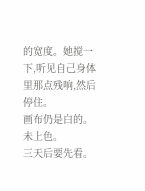的宽度。她搅一下,听见自己身体里那点残响,然后停住。
画布仍是白的。
未上色。
三天后要先看。